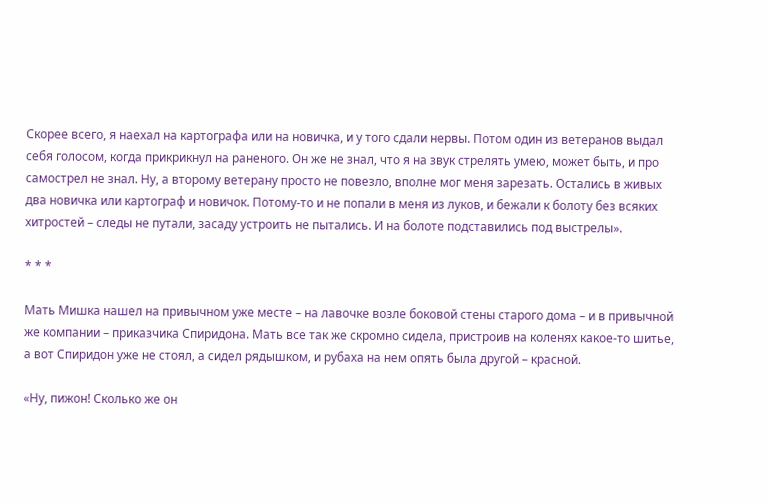Скорее всего, я наехал на картографа или на новичка, и у того сдали нервы. Потом один из ветеранов выдал себя голосом, когда прикрикнул на раненого. Он же не знал, что я на звук стрелять умею, может быть, и про самострел не знал. Ну, а второму ветерану просто не повезло, вполне мог меня зарезать. Остались в живых два новичка или картограф и новичок. Потому-то и не попали в меня из луков, и бежали к болоту без всяких хитростей – следы не путали, засаду устроить не пытались. И на болоте подставились под выстрелы».

* * *

Мать Мишка нашел на привычном уже месте – на лавочке возле боковой стены старого дома – и в привычной же компании – приказчика Спиридона. Мать все так же скромно сидела, пристроив на коленях какое-то шитье, а вот Спиридон уже не стоял, а сидел рядышком, и рубаха на нем опять была другой – красной.

«Ну, пижон! Сколько же он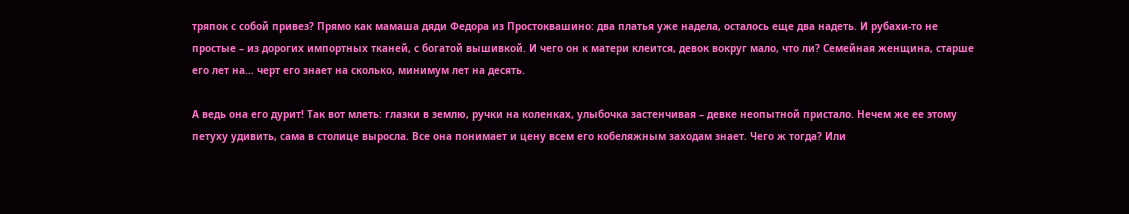тряпок с собой привез? Прямо как мамаша дяди Федора из Простоквашино: два платья уже надела, осталось еще два надеть. И рубахи-то не простые – из дорогих импортных тканей, с богатой вышивкой. И чего он к матери клеится, девок вокруг мало, что ли? Семейная женщина, старше его лет на… черт его знает на сколько, минимум лет на десять.

А ведь она его дурит! Так вот млеть: глазки в землю, ручки на коленках, улыбочка застенчивая – девке неопытной пристало. Нечем же ее этому петуху удивить, сама в столице выросла. Все она понимает и цену всем его кобеляжным заходам знает. Чего ж тогда? Или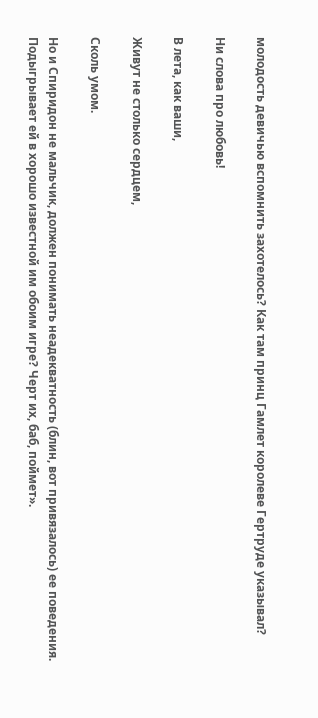молодость девичью вспомнить захотелось? Как там принц Гамлет королеве Гертруде указывал?

Ни слова про любовь!

В лета, как ваши,

Живут не столько сердцем,

Сколь умом.

Но и Спиридон не мальчик, должен понимать неадекватность (блин, вот привязалось) ее поведения. Подыгрывает ей в хорошо известной им обоим игре? Черт их, баб, поймет».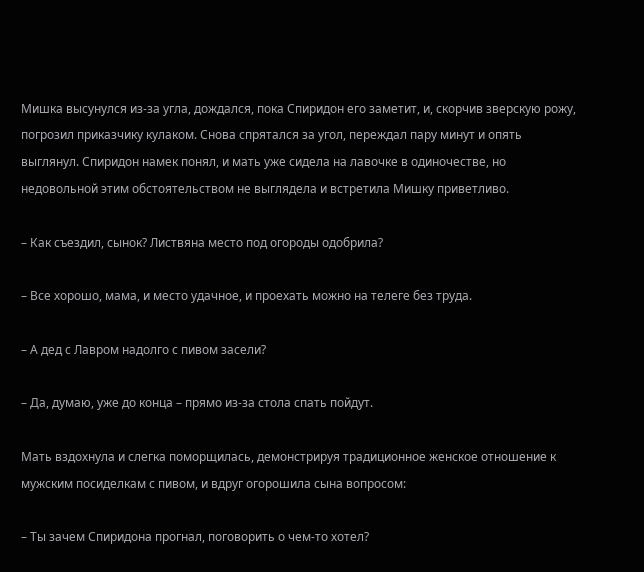Мишка высунулся из-за угла, дождался, пока Спиридон его заметит, и, скорчив зверскую рожу, погрозил приказчику кулаком. Снова спрятался за угол, переждал пару минут и опять выглянул. Спиридон намек понял, и мать уже сидела на лавочке в одиночестве, но недовольной этим обстоятельством не выглядела и встретила Мишку приветливо.

– Как съездил, сынок? Листвяна место под огороды одобрила?

– Все хорошо, мама, и место удачное, и проехать можно на телеге без труда.

– А дед с Лавром надолго с пивом засели?

– Да, думаю, уже до конца – прямо из-за стола спать пойдут.

Мать вздохнула и слегка поморщилась, демонстрируя традиционное женское отношение к мужским посиделкам с пивом, и вдруг огорошила сына вопросом:

– Ты зачем Спиридона прогнал, поговорить о чем-то хотел?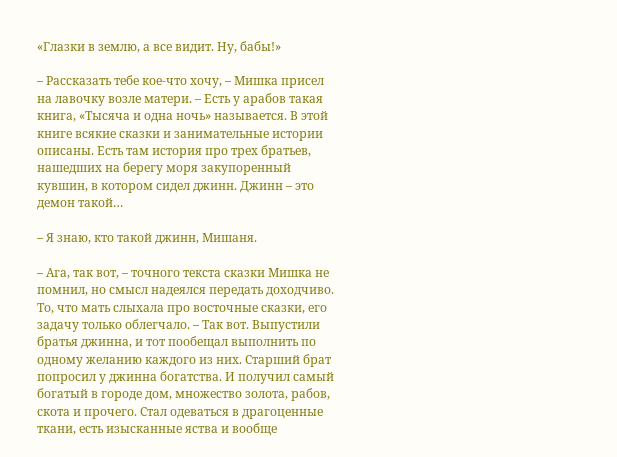«Глазки в землю, а все видит. Ну, бабы!»

– Рассказать тебе кое-что хочу, – Мишка присел на лавочку возле матери. – Есть у арабов такая книга, «Тысяча и одна ночь» называется. В этой книге всякие сказки и занимательные истории описаны. Есть там история про трех братьев, нашедших на берегу моря закупоренный кувшин, в котором сидел джинн. Джинн – это демон такой…

– Я знаю, кто такой джинн, Мишаня.

– Ага, так вот, – точного текста сказки Мишка не помнил, но смысл надеялся передать доходчиво. То, что мать слыхала про восточные сказки, его задачу только облегчало. – Так вот. Выпустили братья джинна, и тот пообещал выполнить по одному желанию каждого из них. Старший брат попросил у джинна богатства. И получил самый богатый в городе дом, множество золота, рабов, скота и прочего. Стал одеваться в драгоценные ткани, есть изысканные яства и вообще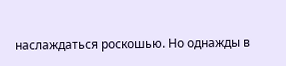наслаждаться роскошью. Но однажды в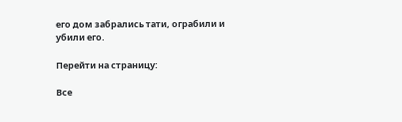его дом забрались тати, ограбили и убили его.

Перейти на страницу:

Все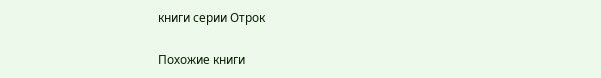книги серии Отрок

Похожие книги